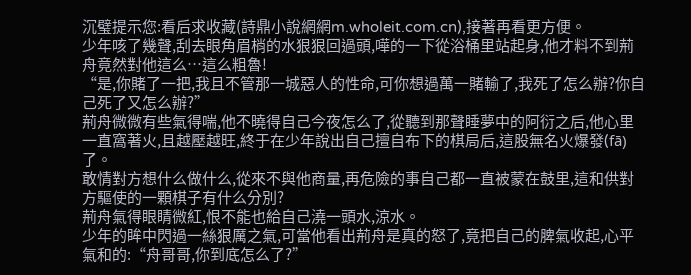沉璧提示您:看后求收藏(詩鼎小說網網m.wholeit.com.cn),接著再看更方便。
少年咳了幾聲,刮去眼角眉梢的水狠狠回過頭,嘩的一下從浴桶里站起身,他才料不到荊舟竟然對他這么…這么粗魯!
“是,你賭了一把,我且不管那一城惡人的性命,可你想過萬一賭輸了,我死了怎么辦?你自己死了又怎么辦?”
荊舟微微有些氣得喘,他不曉得自己今夜怎么了,從聽到那聲睡夢中的阿衍之后,他心里一直窩著火,且越壓越旺,終于在少年說出自己擅自布下的棋局后,這股無名火爆發(fā)了。
敢情對方想什么做什么,從來不與他商量,再危險的事自己都一直被蒙在鼓里,這和供對方驅使的一顆棋子有什么分別?
荊舟氣得眼睛微紅,恨不能也給自己澆一頭水,涼水。
少年的眸中閃過一絲狠厲之氣,可當他看出荊舟是真的怒了,竟把自己的脾氣收起,心平氣和的:“舟哥哥,你到底怎么了?”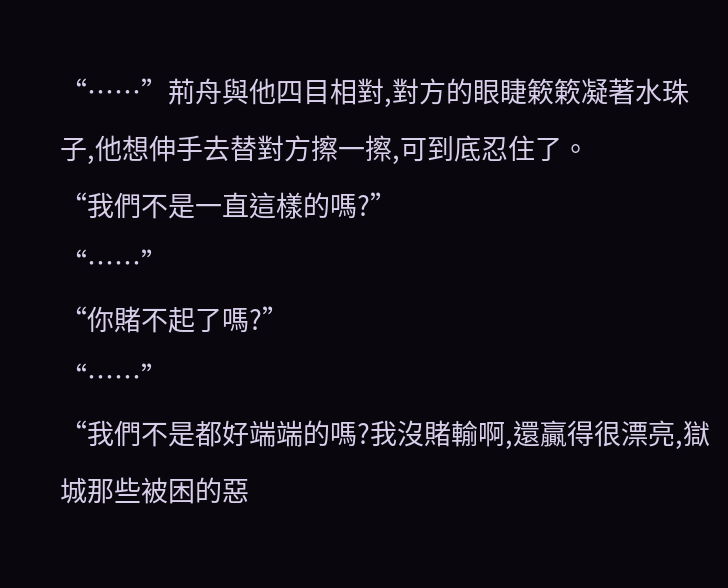“……”荊舟與他四目相對,對方的眼睫簌簌凝著水珠子,他想伸手去替對方擦一擦,可到底忍住了。
“我們不是一直這樣的嗎?”
“……”
“你賭不起了嗎?”
“……”
“我們不是都好端端的嗎?我沒賭輸啊,還贏得很漂亮,獄城那些被困的惡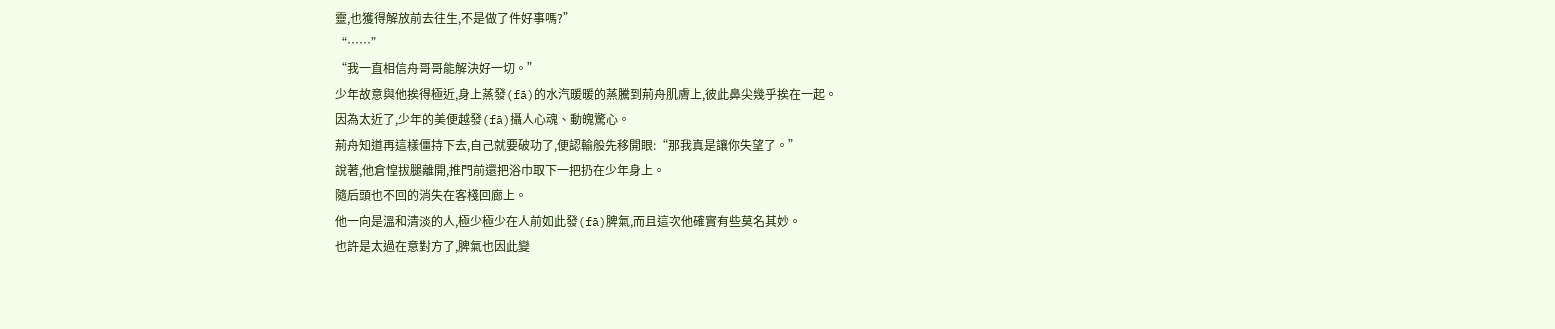靈,也獲得解放前去往生,不是做了件好事嗎?”
“……”
“我一直相信舟哥哥能解決好一切。”
少年故意與他挨得極近,身上蒸發(fā)的水汽暖暖的蒸騰到荊舟肌膚上,彼此鼻尖幾乎挨在一起。
因為太近了,少年的美便越發(fā)攝人心魂、動魄驚心。
荊舟知道再這樣僵持下去,自己就要破功了,便認輸般先移開眼:“那我真是讓你失望了。”
說著,他倉惶拔腿離開,推門前還把浴巾取下一把扔在少年身上。
隨后頭也不回的消失在客棧回廊上。
他一向是溫和清淡的人,極少極少在人前如此發(fā)脾氣,而且這次他確實有些莫名其妙。
也許是太過在意對方了,脾氣也因此變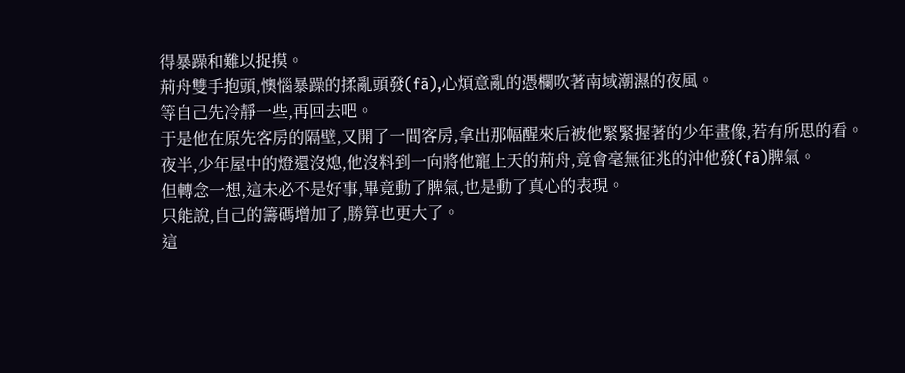得暴躁和難以捉摸。
荊舟雙手抱頭,懊惱暴躁的揉亂頭發(fā),心煩意亂的憑欄吹著南域潮濕的夜風。
等自己先冷靜一些,再回去吧。
于是他在原先客房的隔壁,又開了一間客房,拿出那幅醒來后被他緊緊握著的少年畫像,若有所思的看。
夜半,少年屋中的燈還沒熄,他沒料到一向將他寵上天的荊舟,竟會毫無征兆的沖他發(fā)脾氣。
但轉念一想,這未必不是好事,畢竟動了脾氣,也是動了真心的表現。
只能說,自己的籌碼增加了,勝算也更大了。
這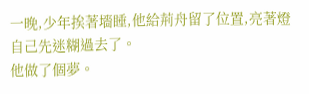一晚,少年挨著墻睡,他給荊舟留了位置,亮著燈自己先迷糊過去了。
他做了個夢。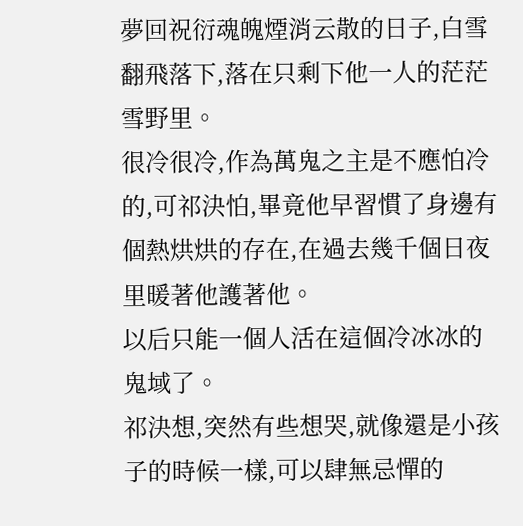夢回祝衍魂魄煙消云散的日子,白雪翻飛落下,落在只剩下他一人的茫茫雪野里。
很冷很冷,作為萬鬼之主是不應怕冷的,可祁決怕,畢竟他早習慣了身邊有個熱烘烘的存在,在過去幾千個日夜里暖著他護著他。
以后只能一個人活在這個冷冰冰的鬼域了。
祁決想,突然有些想哭,就像還是小孩子的時候一樣,可以肆無忌憚的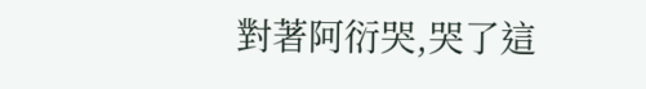對著阿衍哭,哭了這